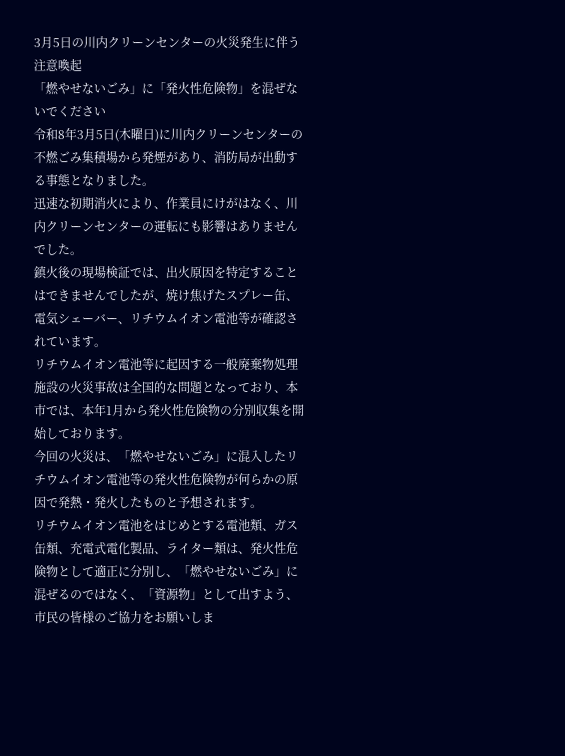3月5日の川内クリーンセンターの火災発生に伴う注意喚起
「燃やせないごみ」に「発火性危険物」を混ぜないでください
令和8年3月5日(木曜日)に川内クリーンセンターの不燃ごみ集積場から発煙があり、消防局が出動する事態となりました。
迅速な初期消火により、作業員にけがはなく、川内クリーンセンターの運転にも影響はありませんでした。
鎮火後の現場検証では、出火原因を特定することはできませんでしたが、焼け焦げたスプレー缶、電気シェーバー、リチウムイオン電池等が確認されています。
リチウムイオン電池等に起因する一般廃棄物処理施設の火災事故は全国的な問題となっており、本市では、本年1月から発火性危険物の分別収集を開始しております。
今回の火災は、「燃やせないごみ」に混入したリチウムイオン電池等の発火性危険物が何らかの原因で発熱・発火したものと予想されます。
リチウムイオン電池をはじめとする電池類、ガス缶類、充電式電化製品、ライター類は、発火性危険物として適正に分別し、「燃やせないごみ」に混ぜるのではなく、「資源物」として出すよう、市民の皆様のご協力をお願いしま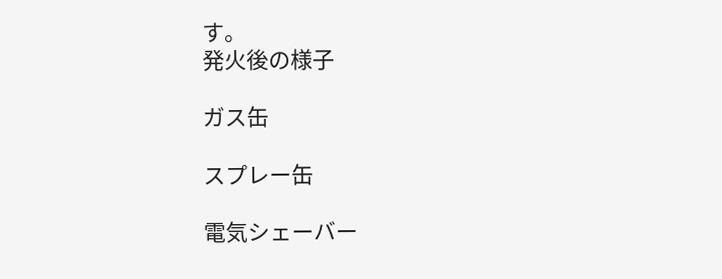す。
発火後の様子

ガス缶

スプレー缶

電気シェーバー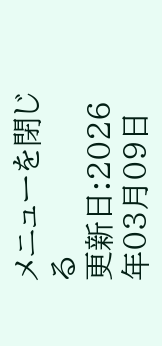メニューを閉じる
更新日:2026年03月09日